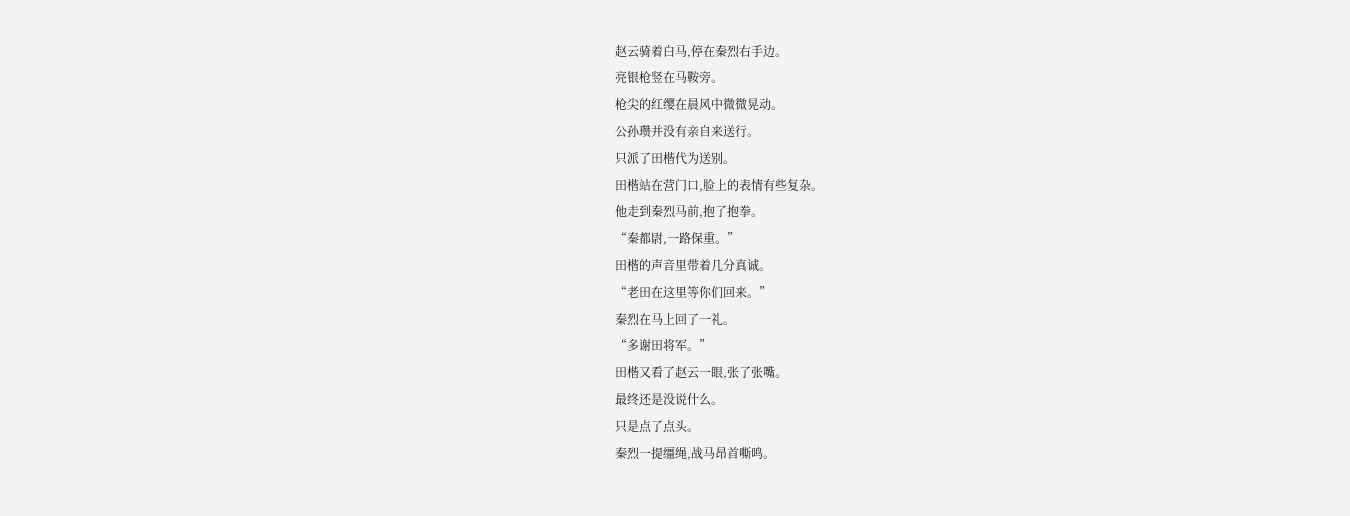赵云骑着白马,停在秦烈右手边。
亮银枪竖在马鞍旁。
枪尖的红缨在晨风中微微晃动。
公孙瓒并没有亲自来送行。
只派了田楷代为送别。
田楷站在营门口,脸上的表情有些复杂。
他走到秦烈马前,抱了抱拳。
“秦都尉,一路保重。”
田楷的声音里带着几分真诚。
“老田在这里等你们回来。”
秦烈在马上回了一礼。
“多谢田将军。”
田楷又看了赵云一眼,张了张嘴。
最终还是没说什么。
只是点了点头。
秦烈一提缰绳,战马昂首嘶鸣。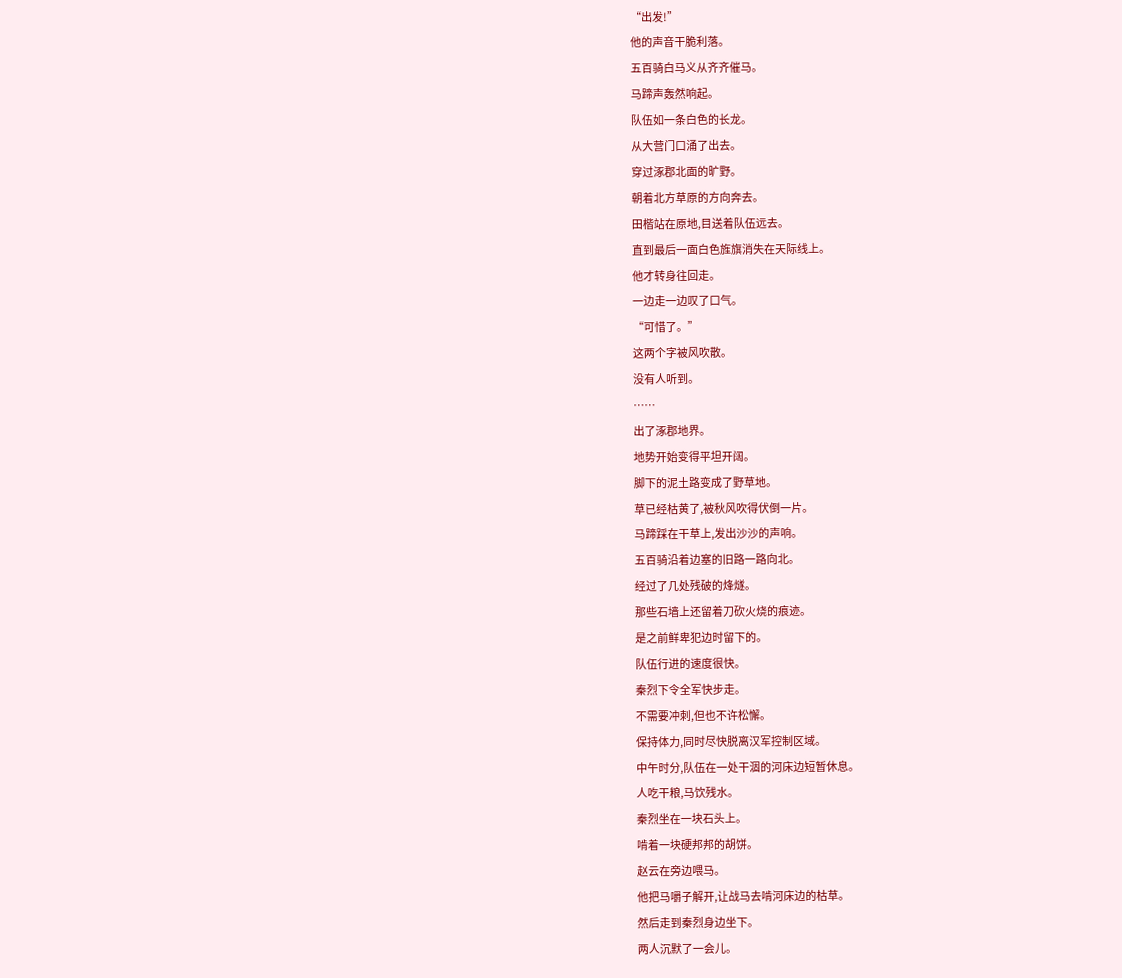“出发!”
他的声音干脆利落。
五百骑白马义从齐齐催马。
马蹄声轰然响起。
队伍如一条白色的长龙。
从大营门口涌了出去。
穿过涿郡北面的旷野。
朝着北方草原的方向奔去。
田楷站在原地,目送着队伍远去。
直到最后一面白色旌旗消失在天际线上。
他才转身往回走。
一边走一边叹了口气。
“可惜了。”
这两个字被风吹散。
没有人听到。
……
出了涿郡地界。
地势开始变得平坦开阔。
脚下的泥土路变成了野草地。
草已经枯黄了,被秋风吹得伏倒一片。
马蹄踩在干草上,发出沙沙的声响。
五百骑沿着边塞的旧路一路向北。
经过了几处残破的烽燧。
那些石墙上还留着刀砍火烧的痕迹。
是之前鲜卑犯边时留下的。
队伍行进的速度很快。
秦烈下令全军快步走。
不需要冲刺,但也不许松懈。
保持体力,同时尽快脱离汉军控制区域。
中午时分,队伍在一处干涸的河床边短暂休息。
人吃干粮,马饮残水。
秦烈坐在一块石头上。
啃着一块硬邦邦的胡饼。
赵云在旁边喂马。
他把马嚼子解开,让战马去啃河床边的枯草。
然后走到秦烈身边坐下。
两人沉默了一会儿。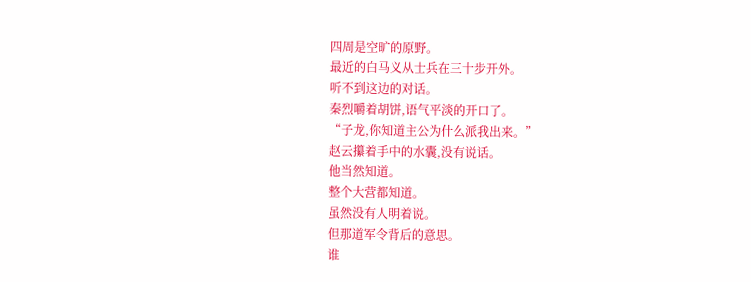四周是空旷的原野。
最近的白马义从士兵在三十步开外。
听不到这边的对话。
秦烈嚼着胡饼,语气平淡的开口了。
“子龙,你知道主公为什么派我出来。”
赵云攥着手中的水囊,没有说话。
他当然知道。
整个大营都知道。
虽然没有人明着说。
但那道军令背后的意思。
谁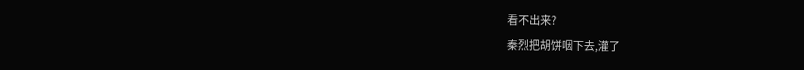看不出来?
秦烈把胡饼咽下去,灌了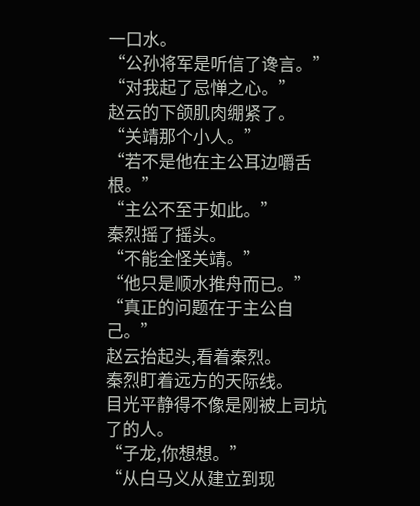一口水。
“公孙将军是听信了谗言。”
“对我起了忌惮之心。”
赵云的下颌肌肉绷紧了。
“关靖那个小人。”
“若不是他在主公耳边嚼舌根。”
“主公不至于如此。”
秦烈摇了摇头。
“不能全怪关靖。”
“他只是顺水推舟而已。”
“真正的问题在于主公自己。”
赵云抬起头,看着秦烈。
秦烈盯着远方的天际线。
目光平静得不像是刚被上司坑了的人。
“子龙,你想想。”
“从白马义从建立到现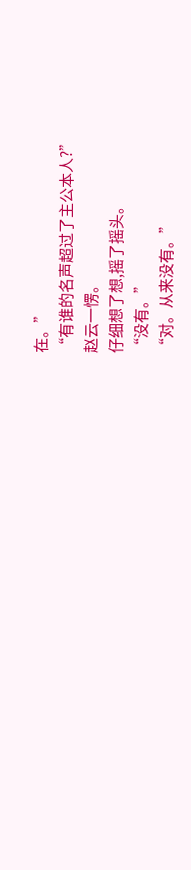在。”
“有谁的名声超过了主公本人?”
赵云一愣。
仔细想了想,摇了摇头。
“没有。”
“对。从来没有。”